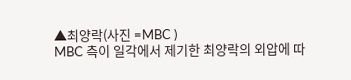▲최양락(사진 =MBC )
MBC 측이 일각에서 제기한 최양락의 외압에 따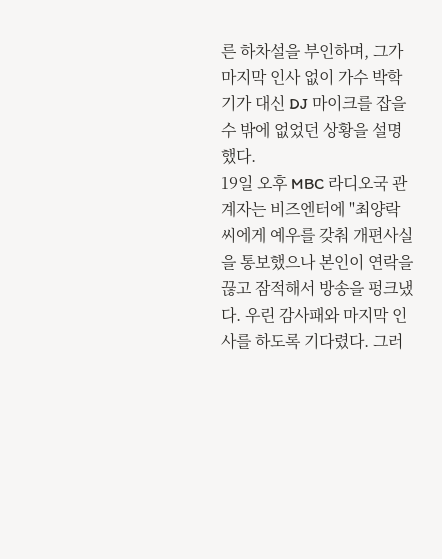른 하차설을 부인하며, 그가 마지막 인사 없이 가수 박학기가 대신 DJ 마이크를 잡을 수 밖에 없었던 상황을 설명했다.
19일 오후 MBC 라디오국 관계자는 비즈엔터에 "최양락 씨에게 예우를 갖춰 개편사실을 통보했으나 본인이 연락을 끊고 잠적해서 방송을 펑크냈다. 우린 감사패와 마지막 인사를 하도록 기다렸다. 그러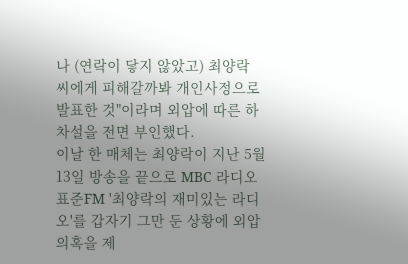나 (연락이 닿지 않았고) 최양락 씨에게 피해갈까봐 개인사정으로 발표한 것"이라며 외압에 따른 하차설을 전면 부인했다.
이날 한 매체는 최양락이 지난 5월 13일 방송을 끝으로 MBC 라디오 표준FM '최양락의 재미있는 라디오'를 갑자기 그만 둔 상황에 외압 의혹을 제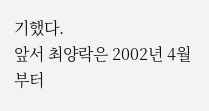기했다.
앞서 최양락은 2002년 4월부터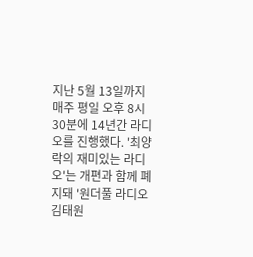지난 5월 13일까지 매주 평일 오후 8시 30분에 14년간 라디오를 진행했다. '최양락의 재미있는 라디오'는 개편과 함께 폐지돼 '원더풀 라디오 김태원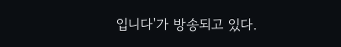입니다'가 방송되고 있다.